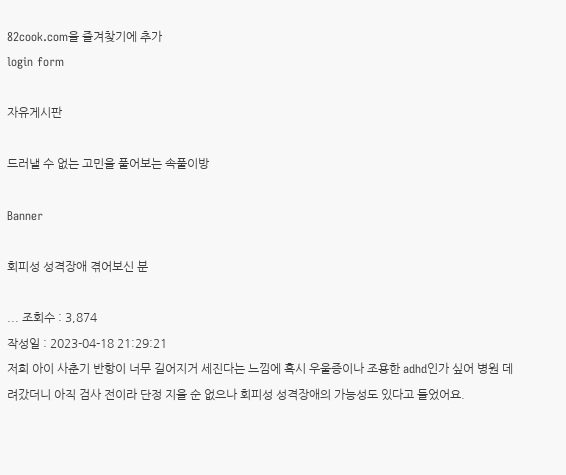82cook.com을 즐겨찾기에 추가
login form

자유게시판

드러낼 수 없는 고민을 풀어보는 속풀이방

Banner

회피성 성격장애 겪어보신 분

... 조회수 : 3,874
작성일 : 2023-04-18 21:29:21
저희 아이 사춘기 반항이 너무 길어지거 세진다는 느낌에 혹시 우울증이나 조용한 adhd인가 싶어 병원 데려갔더니 아직 검사 전이라 단정 지을 순 없으나 회피성 성격장애의 가능성도 있다고 들었어요.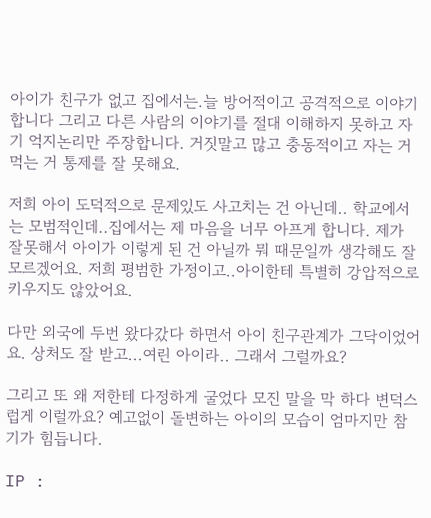아이가 친구가 없고 집에서는.늘 방어적이고 공격적으로 이야기합니다 그리고 다른 사람의 이야기를 절대 이해하지 못하고 자기 억지논리만 주장합니다. 거짓말고 많고 충동적이고 자는 거 먹는 거 통제를 잘 못해요.

저희 아이 도덕적으로 문제있도 사고치는 건 아닌데.. 학교에서는 모범적인데..집에서는 제 마음을 너무 아프게 합니다. 제가 잘못해서 아이가 이렇게 된 건 아닐까 뭐 때문일까 생각해도 잘 모르겠어요. 저희 평범한 가정이고..아이한테 특별히 강압적으로 키우지도 않았어요.

다만 외국에 두번 왔다갔다 하면서 아이 친구관계가 그닥이었어요. 상처도 잘 받고...여린 아이라.. 그래서 그럴까요?

그리고 또 왜 저한테 다정하게 굴었다 모진 말을 막 하다 변덕스럽게 이럴까요? 예고없이 돌변하는 아이의 모습이 엄마지만 참기가 힘듭니다.

IP :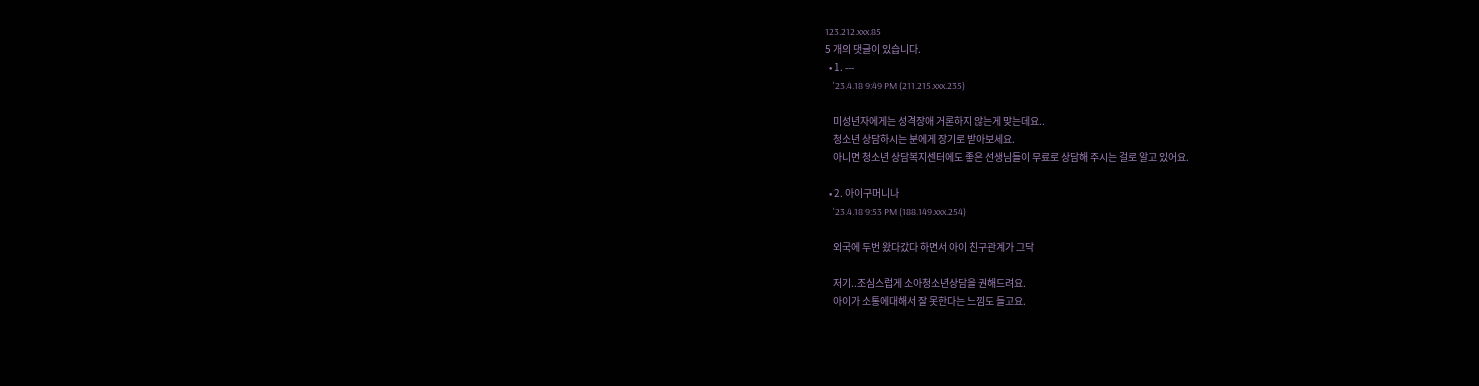123.212.xxx.85
5 개의 댓글이 있습니다.
  • 1. ---
    '23.4.18 9:49 PM (211.215.xxx.235)

    미성년자에게는 성격장애 거론하지 않는게 맞는데요..
    청소년 상담하시는 분에게 장기로 받아보세요.
    아니면 청소년 상담복지센터에도 좋은 선생님들이 무료로 상담해 주시는 걸로 알고 있어요.

  • 2. 아이구머니나
    '23.4.18 9:53 PM (188.149.xxx.254)

    외국에 두번 왔다갔다 하면서 아이 친구관계가 그닥

    저기..조심스럽게 소아청소년상담을 권해드려요.
    아이가 소통에대해서 잘 못한다는 느낌도 들고요.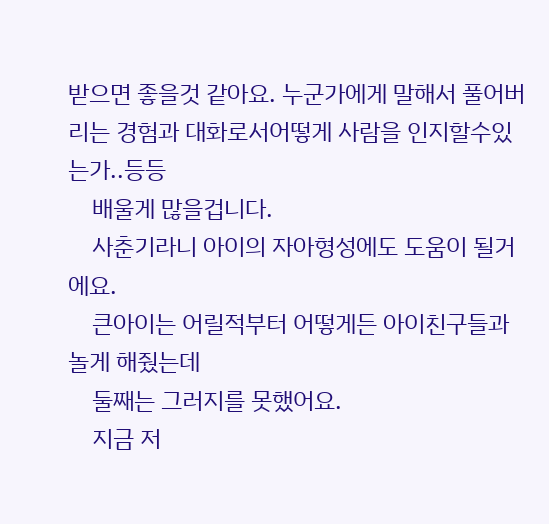받으면 좋을것 같아요. 누군가에게 말해서 풀어버리는 경험과 대화로서어떻게 사람을 인지할수있는가..등등
    배울게 많을겁니다.
    사춘기라니 아이의 자아형성에도 도움이 될거에요.
    큰아이는 어릴적부터 어떻게든 아이친구들과 놀게 해줬는데
    둘째는 그러지를 못했어요.
    지금 저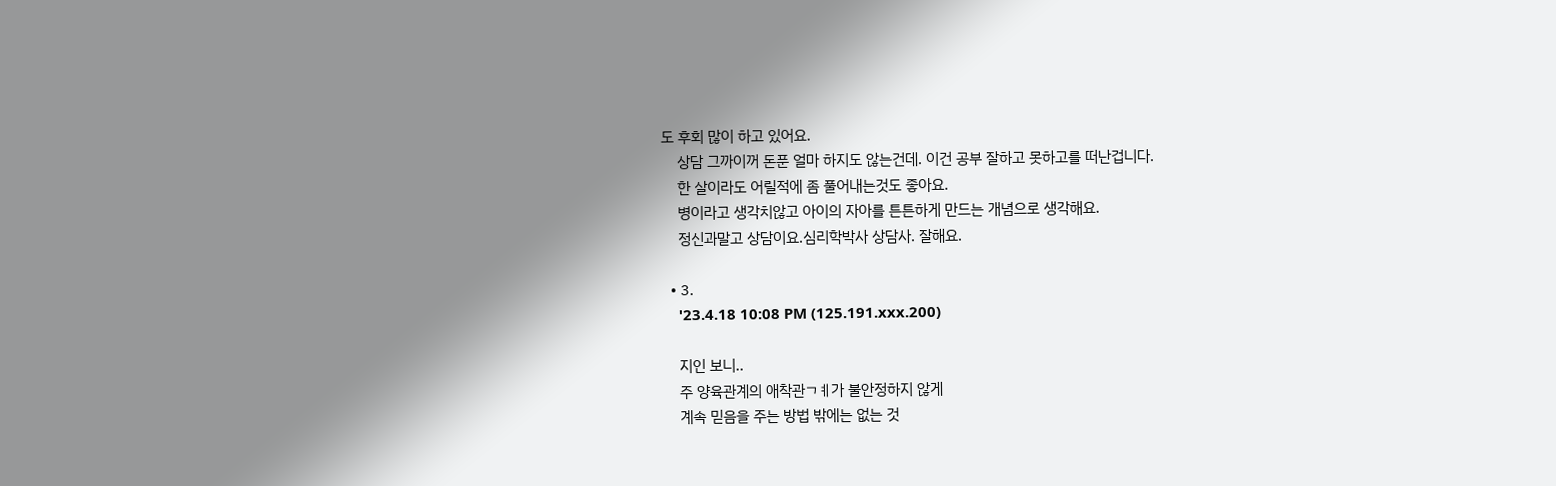도 후회 많이 하고 있어요.
    상담 그까이꺼 돈푼 얼마 하지도 않는건데. 이건 공부 잘하고 못하고를 떠난겁니다.
    한 살이라도 어릴적에 좀 풀어내는것도 좋아요.
    병이라고 생각치않고 아이의 자아를 튼튼하게 만드는 개념으로 생각해요.
    정신과말고 상담이요.심리학박사 상담사. 잘해요.

  • 3.
    '23.4.18 10:08 PM (125.191.xxx.200)

    지인 보니..
    주 양육관계의 애착관ㄱㅖ가 불안정하지 않게
    계속 믿음을 주는 방법 밖에는 없는 것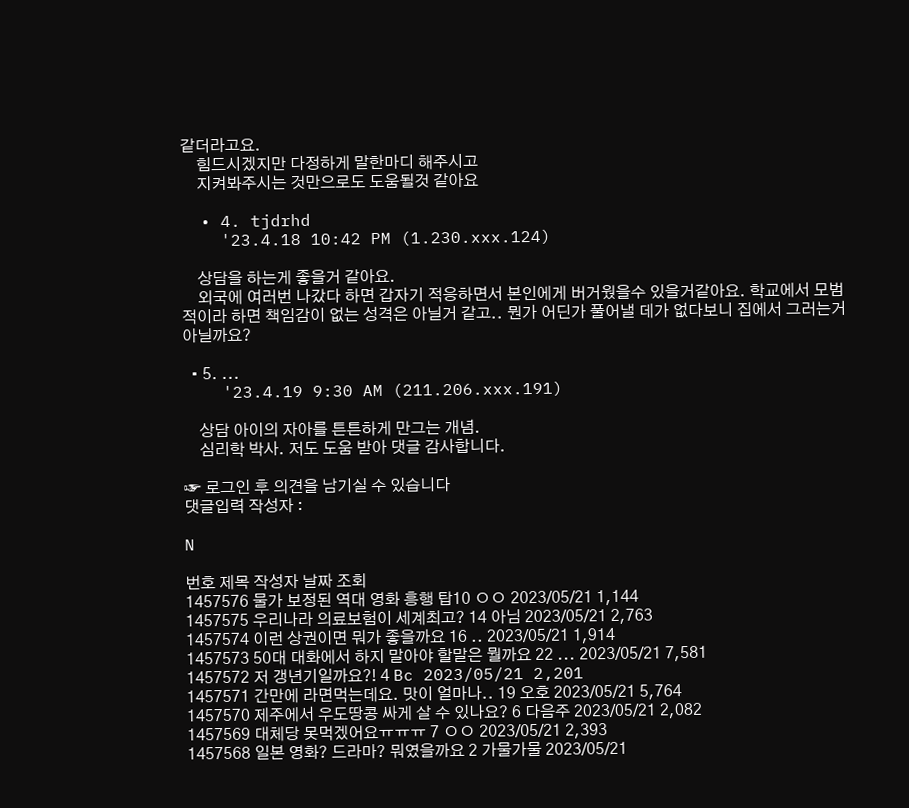같더라고요.
    힘드시겠지만 다정하게 말한마디 해주시고
    지켜봐주시는 것만으로도 도움될것 같아요

  • 4. tjdrhd
    '23.4.18 10:42 PM (1.230.xxx.124)

    상담을 하는게 좋을거 같아요.
    외국에 여러번 나갔다 하면 갑자기 적응하면서 본인에게 버거웠을수 있을거같아요. 학교에서 모범적이라 하면 책임감이 없는 성격은 아닐거 같고.. 뭔가 어딘가 풀어낼 데가 없다보니 집에서 그러는거 아닐까요?

  • 5. ...
    '23.4.19 9:30 AM (211.206.xxx.191)

    상담 아이의 자아를 튼튼하게 만그는 개념.
    심리학 박사. 저도 도움 받아 댓글 감사합니다.

☞ 로그인 후 의견을 남기실 수 있습니다
댓글입력 작성자 :

N

번호 제목 작성자 날짜 조회
1457576 물가 보정된 역대 영화 흥행 탑10 ㅇㅇ 2023/05/21 1,144
1457575 우리나라 의료보험이 세계최고? 14 아님 2023/05/21 2,763
1457574 이런 상권이면 뭐가 좋을까요 16 .. 2023/05/21 1,914
1457573 50대 대화에서 하지 말아야 할말은 뭘까요 22 ... 2023/05/21 7,581
1457572 저 갱년기일까요?! 4 Bc 2023/05/21 2,201
1457571 간만에 라면먹는데요. 맛이 얼마나.. 19 오호 2023/05/21 5,764
1457570 제주에서 우도땅콩 싸게 살 수 있나요? 6 다음주 2023/05/21 2,082
1457569 대체당 못먹겠어요ㅠㅠㅠ 7 ㅇㅇ 2023/05/21 2,393
1457568 일본 영화? 드라마? 뭐였을까요 2 가물가물 2023/05/21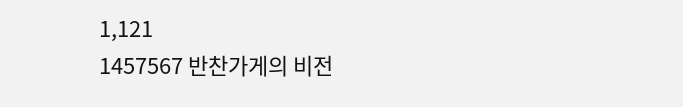1,121
1457567 반찬가게의 비전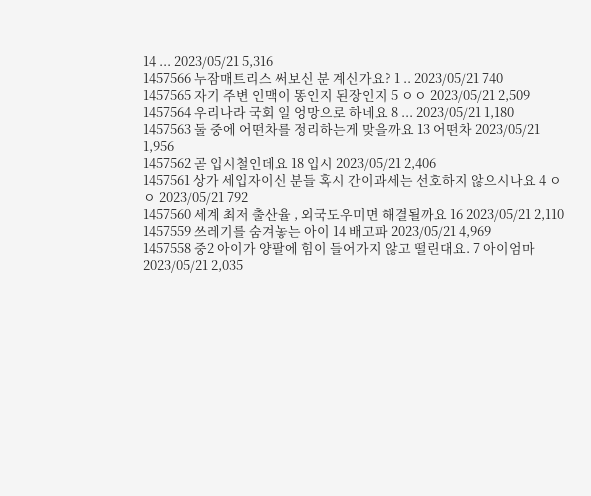14 ... 2023/05/21 5,316
1457566 누잠매트리스 써보신 분 계신가요? 1 .. 2023/05/21 740
1457565 자기 주변 인맥이 똥인지 된장인지 5 ㅇㅇ 2023/05/21 2,509
1457564 우리나라 국회 일 엉망으로 하네요 8 ... 2023/05/21 1,180
1457563 둘 중에 어떤차를 정리하는게 맞을까요 13 어떤차 2023/05/21 1,956
1457562 곧 입시철인데요 18 입시 2023/05/21 2,406
1457561 상가 세입자이신 분들 혹시 간이과세는 선호하지 않으시나요 4 ㅇㅇ 2023/05/21 792
1457560 세계 최저 출산율 , 외국도우미면 해결될까요 16 2023/05/21 2,110
1457559 쓰레기를 숨겨놓는 아이 14 배고파 2023/05/21 4,969
1457558 중2 아이가 양팔에 힘이 들어가지 않고 떨린대요. 7 아이엄마 2023/05/21 2,035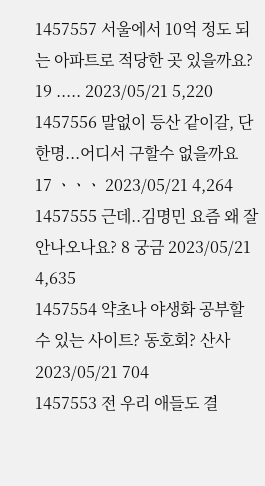1457557 서울에서 10억 정도 되는 아파트로 적당한 곳 있을까요? 19 ..... 2023/05/21 5,220
1457556 말없이 등산 같이갈, 단한명...어디서 구할수 없을까요 17 ㆍㆍㆍ 2023/05/21 4,264
1457555 근데..김명민 요즘 왜 잘 안나오나요? 8 궁금 2023/05/21 4,635
1457554 약초나 야생화 공부할 수 있는 사이트? 동호회? 산사 2023/05/21 704
1457553 전 우리 애들도 결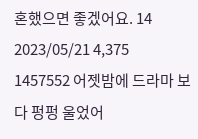혼했으면 좋겠어요. 14 2023/05/21 4,375
1457552 어젯밤에 드라마 보다 펑펑 울었어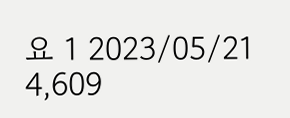요 1 2023/05/21 4,609